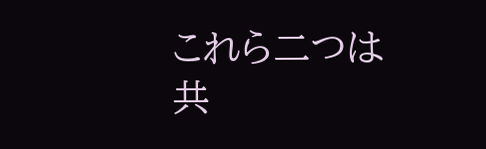これら二つは共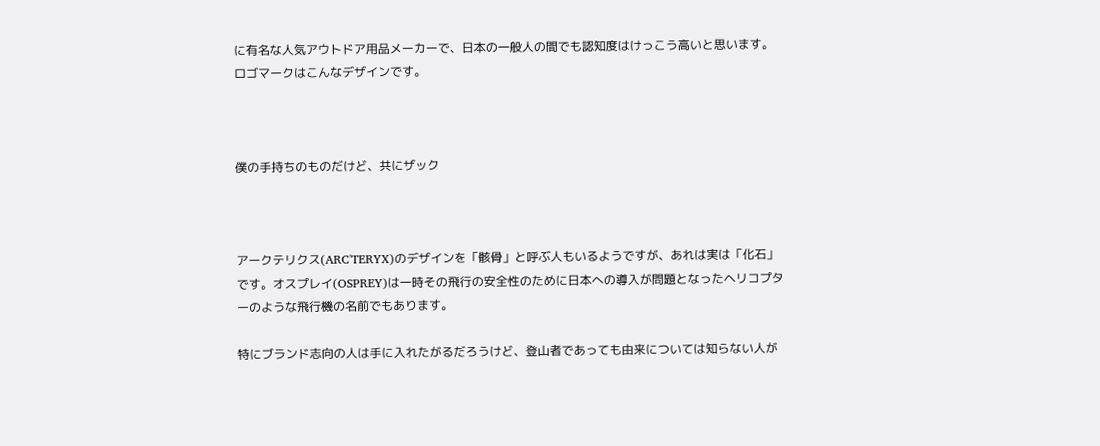に有名な人気アウトドア用品メーカーで、日本の一般人の間でも認知度はけっこう高いと思います。ロゴマークはこんなデザインです。



僕の手持ちのものだけど、共にザック



アークテリクス(ARC'TERYX)のデザインを「骸骨」と呼ぶ人もいるようですが、あれは実は「化石」です。オスプレイ(OSPREY)は一時その飛行の安全性のために日本への導入が問題となったヘリコプターのような飛行機の名前でもあります。

特にブランド志向の人は手に入れたがるだろうけど、登山者であっても由来については知らない人が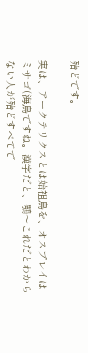殆どです。

実は、アークテリクスとは始祖鳥を、オスプレイはミサゴ(海鳥ですね。漢字だと、鶚〜これだとわからない人が殆どすべてで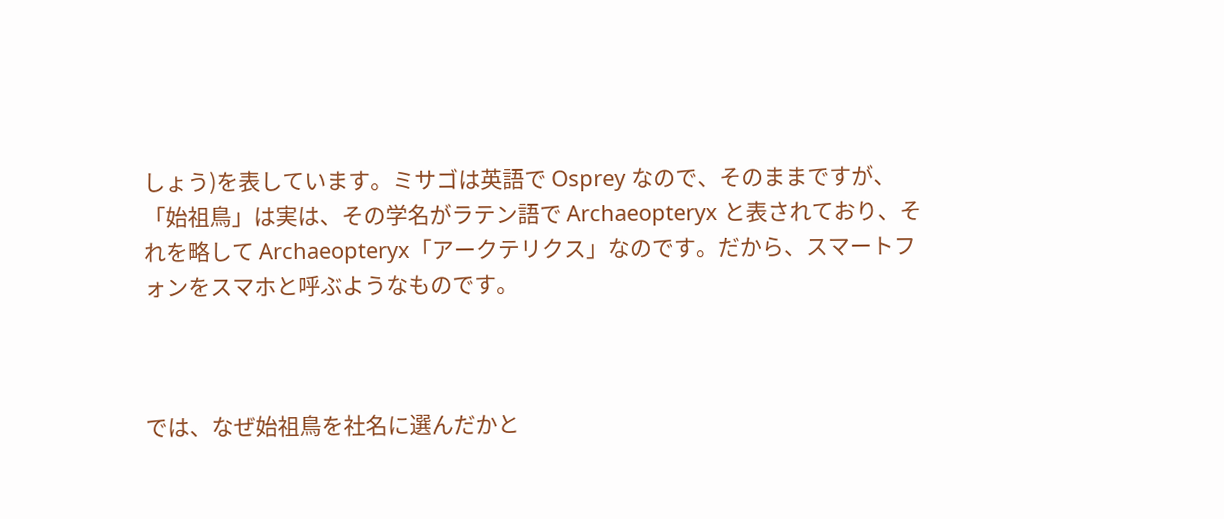しょう)を表しています。ミサゴは英語で Osprey なので、そのままですが、「始祖鳥」は実は、その学名がラテン語で Archaeopteryx と表されており、それを略して Archaeopteryx「アークテリクス」なのです。だから、スマートフォンをスマホと呼ぶようなものです。



では、なぜ始祖鳥を社名に選んだかと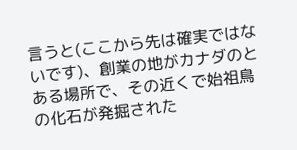言うと(ここから先は確実ではないです)、創業の地がカナダのとある場所で、その近くで始祖鳥の化石が発掘された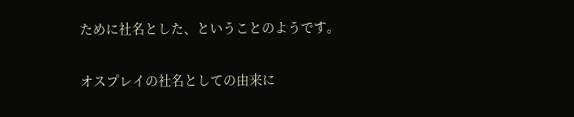ために社名とした、ということのようです。

オスプレイの社名としての由来に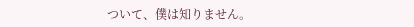ついて、僕は知りません。